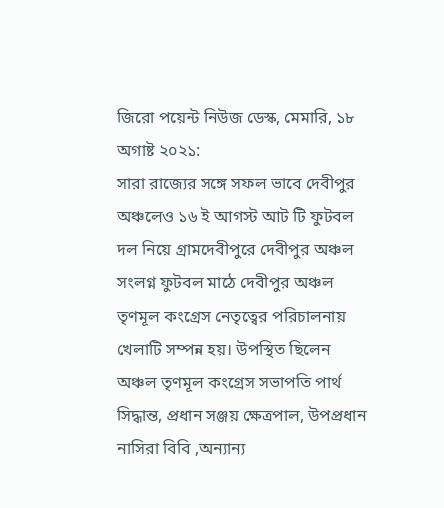জিরো পয়েন্ট নিউজ ডেস্ক, মেমারি, ১৮ অগাষ্ট ২০২১:
সারা রাজ্যের সঙ্গে সফল ভাবে দেবীপুর অঞ্চলেও ১৬ ই আগস্ট আট টি ফুটবল দল নিয়ে গ্রামদেবীপুরে দেবীপুর অঞ্চল সংলগ্ন ফুটবল মাঠে দেবীপুর অঞ্চল তৃণমূল কংগ্রেস নেতৃত্বের পরিচালনায় খেলাটি সম্পন্ন হয়। উপস্থিত ছিলেন অঞ্চল তৃণমূল কংগ্রেস সভাপতি পার্থ সিদ্ধান্ত, প্রধান সঞ্জয় ক্ষেত্রপাল, উপপ্রধান নাসিরা বিবি ,অন্যান্য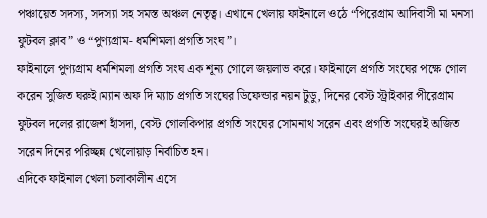পঞ্চায়েত সদস্য, সদস্যা সহ সমস্ত অঞ্চল নেতৃত্ব। এখানে খেলায় ফাইনালে ওঠে “পিরেগ্রাম আদিবাসী মা মনসা ফুটবল ক্লাব” ও “পুণ্যগ্রাম- ধর্মশিমলা প্রগতি সংঘ”।
ফাইনালে পুণ্যগ্রাম ধর্মশিমলা প্রগতি সংঘ এক শূন্য গোলে জয়লাভ করে। ফাইনালে প্রগতি সংঘের পক্ষে গোল করেন সুজিত ঘরুই।ম্যান অফ দি ম্যাচ প্রগতি সংঘের ডিফেন্ডার নয়ন টুডু, দিনের বেস্ট স্ট্রাইকার পীরেগ্রাম ফুটবল দলের রাজেশ হাঁসদা, বেস্ট গোলকিপার প্রগতি সংঘের সোমনাথ সরেন এবং প্রগতি সংঘেরই অজিত সরেন দিনের পরিচ্ছন্ন খেলোয়াড় নির্বাচিত হন।
এদিকে ফাইনাল খেলা চলাকালীন এসে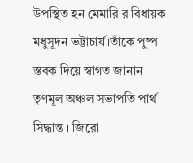উপস্থিত হন মেমারি র বিধায়ক মধুসূদন ভট্টাচার্য।তাঁকে পুষ্প স্তবক দিয়ে স্বাগত জানান তৃণমূল অঞ্চল সভাপতি পার্থ সিদ্ধান্ত । জিরো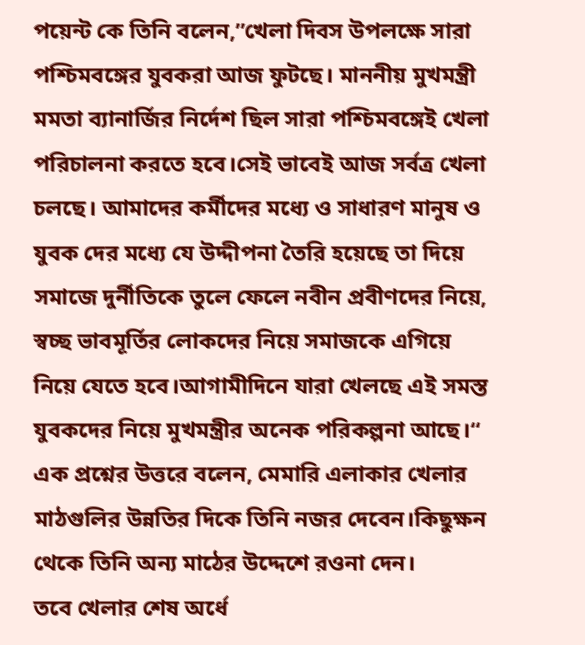পয়েন্ট কে তিনি বলেন,”খেলা দিবস উপলক্ষে সারা পশ্চিমবঙ্গের যুবকরা আজ ফুটছে। মাননীয় মুখমন্ত্রী মমতা ব্যানার্জির নির্দেশ ছিল সারা পশ্চিমবঙ্গেই খেলা পরিচালনা করতে হবে।সেই ভাবেই আজ সর্বত্র খেলা চলছে। আমাদের কর্মীদের মধ্যে ও সাধারণ মানুষ ও যুবক দের মধ্যে যে উদ্দীপনা তৈরি হয়েছে তা দিয়ে সমাজে দুর্নীতিকে তুলে ফেলে নবীন প্রবীণদের নিয়ে, স্বচ্ছ ভাবমূর্তির লোকদের নিয়ে সমাজকে এগিয়ে নিয়ে যেতে হবে।আগামীদিনে যারা খেলছে এই সমস্ত যুবকদের নিয়ে মুখমন্ত্রীর অনেক পরিকল্পনা আছে।“ এক প্রশ্নের উত্তরে বলেন, মেমারি এলাকার খেলার মাঠগুলির উন্নতির দিকে তিনি নজর দেবেন।কিছুক্ষন থেকে তিনি অন্য মাঠের উদ্দেশে রওনা দেন।
তবে খেলার শেষ অর্ধে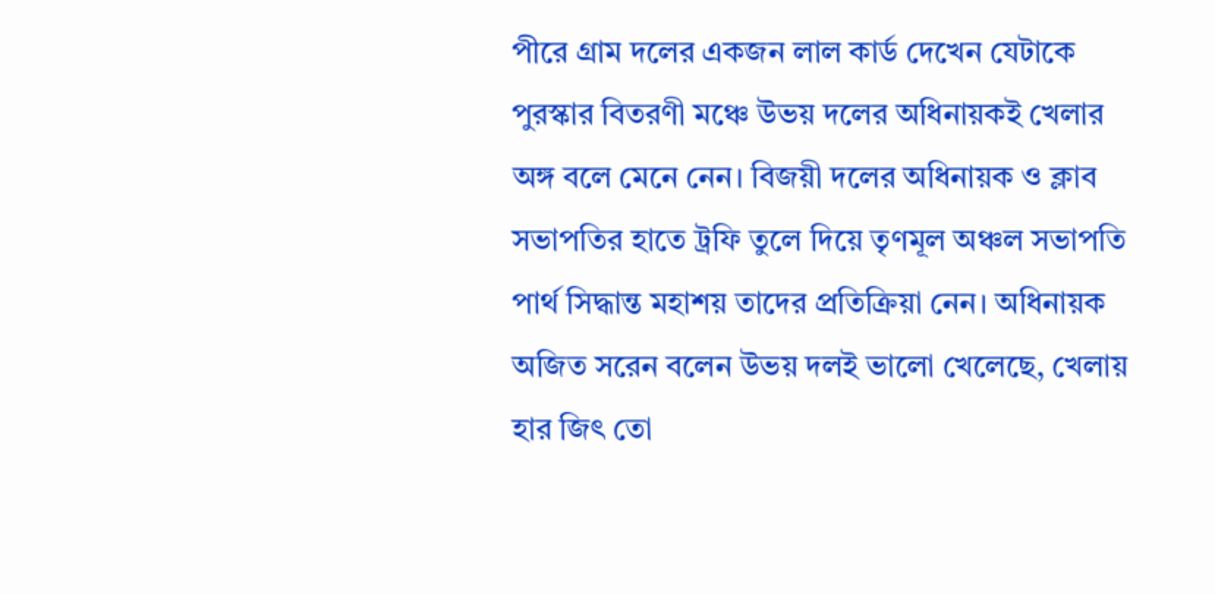পীরে গ্রাম দলের একজন লাল কার্ড দেখেন যেটাকে পুরস্কার বিতরণী মঞ্চে উভয় দলের অধিনায়কই খেলার অঙ্গ বলে মেনে নেন। বিজয়ী দলের অধিনায়ক ও ক্লাব সভাপতির হাতে ট্রফি তুলে দিয়ে তৃণমূল অঞ্চল সভাপতি পার্থ সিদ্ধান্ত মহাশয় তাদের প্রতিক্রিয়া নেন। অধিনায়ক অজিত সরেন বলেন উভয় দলই ভালো খেলেছে, খেলায় হার জিৎ তো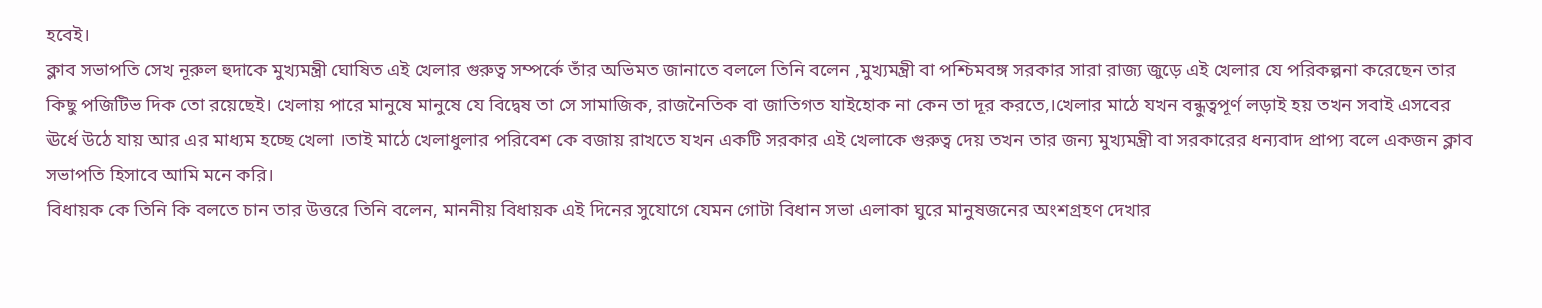হবেই।
ক্লাব সভাপতি সেখ নূরুল হুদাকে মুখ্যমন্ত্রী ঘোষিত এই খেলার গুরুত্ব সম্পর্কে তাঁর অভিমত জানাতে বললে তিনি বলেন ,মুখ্যমন্ত্রী বা পশ্চিমবঙ্গ সরকার সারা রাজ্য জুড়ে এই খেলার যে পরিকল্পনা করেছেন তার কিছু পজিটিভ দিক তো রয়েছেই। খেলায় পারে মানুষে মানুষে যে বিদ্বেষ তা সে সামাজিক, রাজনৈতিক বা জাতিগত যাইহোক না কেন তা দূর করতে,।খেলার মাঠে যখন বন্ধুত্বপূর্ণ লড়াই হয় তখন সবাই এসবের ঊর্ধে উঠে যায় আর এর মাধ্যম হচ্ছে খেলা ।তাই মাঠে খেলাধুলার পরিবেশ কে বজায় রাখতে যখন একটি সরকার এই খেলাকে গুরুত্ব দেয় তখন তার জন্য মুখ্যমন্ত্রী বা সরকারের ধন্যবাদ প্রাপ্য বলে একজন ক্লাব সভাপতি হিসাবে আমি মনে করি।
বিধায়ক কে তিনি কি বলতে চান তার উত্তরে তিনি বলেন, মাননীয় বিধায়ক এই দিনের সুযোগে যেমন গোটা বিধান সভা এলাকা ঘুরে মানুষজনের অংশগ্রহণ দেখার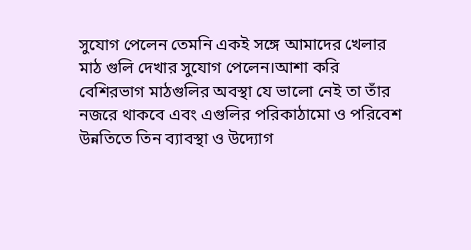সুযোগ পেলেন তেমনি একই সঙ্গে আমাদের খেলার মাঠ গুলি দেখার সুযোগ পেলেন।আশা করি বেশিরভাগ মাঠগুলির অবস্থা যে ভালো নেই তা তাঁর নজরে থাকবে এবং এগুলির পরিকাঠামো ও পরিবেশ উন্নতিতে তিন ব্যাবস্থা ও উদ্যোগ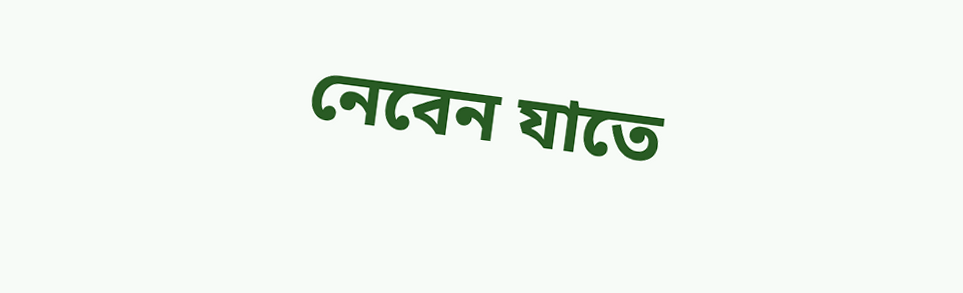নেবেন যাতে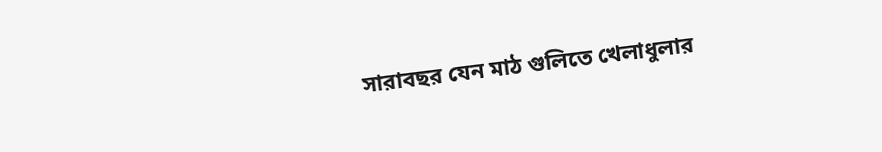সারাবছর যেন মাঠ গুলিতে খেলাধুলার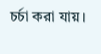চর্চা করা যায়।